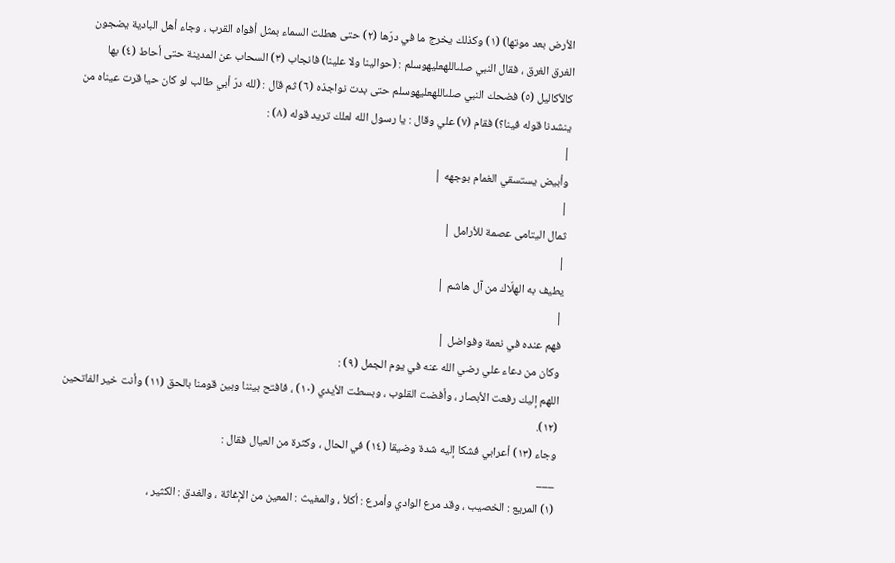الأرض بعد موتها) (١) وكذلك يخرج ما في درّها (٢) حتى هطلت السماء بمثل أفواه القرب ، وجاء أهل البادية يضجون الغرق الغرق ، فقال النبي صلىاللهعليهوسلم : (حوالينا ولا علينا) فانجاب (٣) السحاب عن المدينة حتى أحاط (٤) بها كالأكاليل (٥) فضحك النبي صلىاللهعليهوسلم حتى بدت نواجذه (٦) ثم قال : (لله درّ أبي طالب لو كان حيا قرت عيناه من ينشدنا قوله فينا؟) فقام (٧) علي وقال : يا رسول الله لعلك تريد قوله (٨) :
|
وأبيض يستسقي الغمام بوجهه |
|
ثمال اليتامى عصمة للأرامل |
|
يطيف به الهلّاك من آل هاشم |
|
فهم عنده في نعمة وفواضل |
وكان من دعاء علي رضي الله عنه في يوم الجمل (٩) :
اللهم إليك رفعت الأبصار ، وأفضت القلوب ، وبسطت الأيدي (١٠) ، فافتح بيننا وبين قومنا بالحق (١١) وأنت خير الفاتحين (١٢).
وجاء (١٣) أعرابي فشكا إليه شدة وضيقا (١٤) في الحال ، وكثرة من العيال فقال :
___
(١) المريع : الخصيب ، وقد مرع الوادي وأمرع : أكلأ ، والمغيث : المعين من الإغاثة ، والغدق : الكثير ،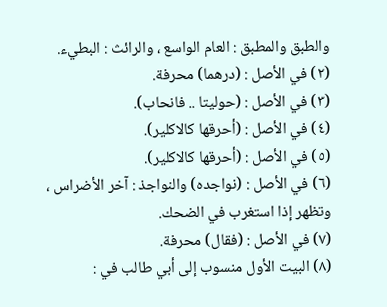والطبق والمطبق : العام الواسع ، والرائث : البطيء.
(٢) في الأصل : (درهما) محرفة.
(٣) في الأصل : (حوليتا .. فانحاب).
(٤) في الأصل : (أحرقها كالاكلير).
(٥) في الأصل : (أحرقها كالاكلير).
(٦) في الأصل : (نواجده) والنواجذ : آخر الأضراس ، وتظهر إذا استغرب في الضحك.
(٧) في الأصل : (فقال) محرفة.
(٨) البيت الأول منسوب إلى أبي طالب في :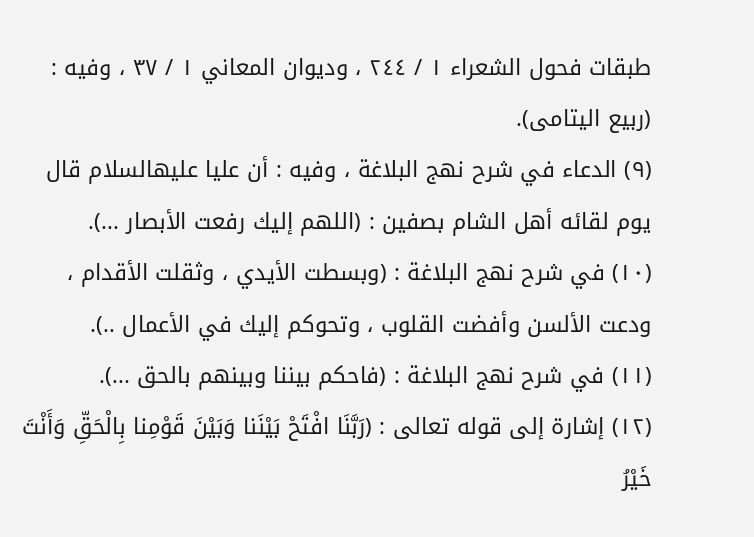طبقات فحول الشعراء ١ / ٢٤٤ ، وديوان المعاني ١ / ٣٧ ، وفيه : (ربيع اليتامى).
(٩) الدعاء في شرح نهج البلاغة ، وفيه : أن عليا عليهالسلام قال يوم لقائه أهل الشام بصفين : (اللهم إليك رفعت الأبصار ...).
(١٠) في شرح نهج البلاغة : (وبسطت الأيدي ، وثقلت الأقدام ، ودعت الألسن وأفضت القلوب ، وتحوكم إليك في الأعمال ..).
(١١) في شرح نهج البلاغة : (فاحكم بيننا وبينهم بالحق ...).
(١٢) إشارة إلى قوله تعالى : (رَبَّنَا افْتَحْ بَيْنَنا وَبَيْنَ قَوْمِنا بِالْحَقِّ وَأَنْتَ خَيْرُ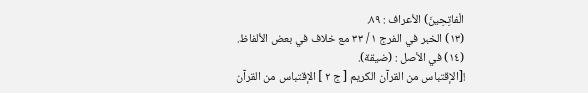الْفاتِحِينَ) الأعراف : ٨٩.
(١٣) الخبر في الفرج ١ / ٣٣ مع خلاف في بعض الألفاظ.
(١٤) في الأصل : (ضيقة).
![الإقتباس من القرآن الكريم [ ج ٢ ] الإقتباس من القرآن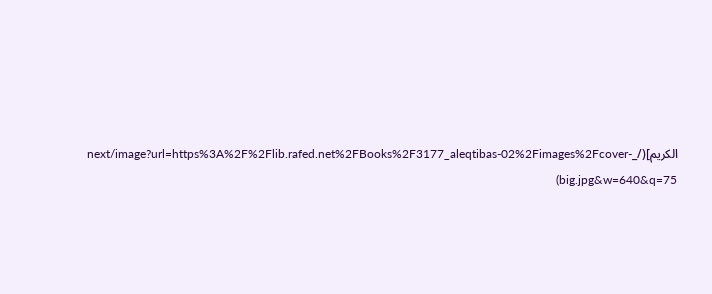الكريم](/_next/image?url=https%3A%2F%2Flib.rafed.net%2FBooks%2F3177_aleqtibas-02%2Fimages%2Fcover-big.jpg&w=640&q=75)